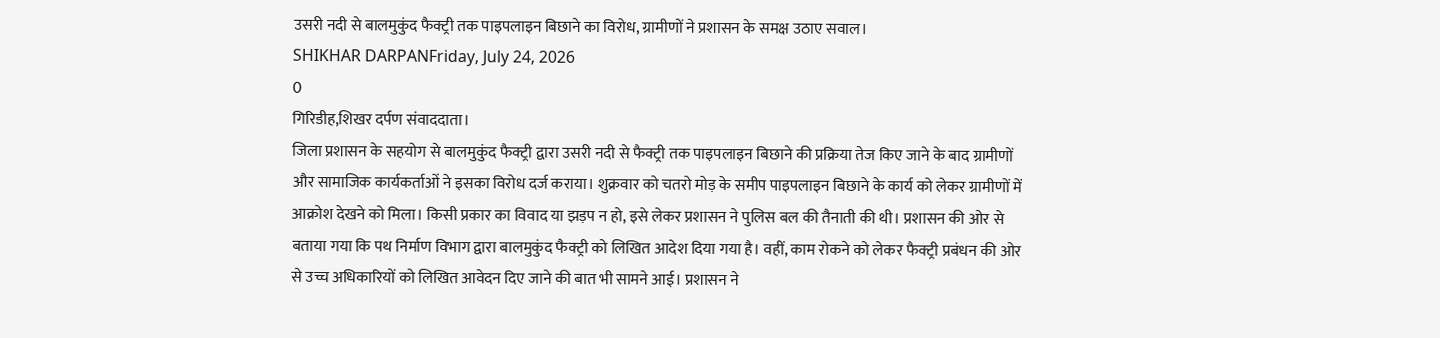उसरी नदी से बालमुकुंद फैक्ट्री तक पाइपलाइन बिछाने का विरोध, ग्रामीणों ने प्रशासन के समक्ष उठाए सवाल।
SHIKHAR DARPANFriday, July 24, 2026
0
गिरिडीह,शिखर दर्पण संवाददाता।
जिला प्रशासन के सहयोग से बालमुकुंद फैक्ट्री द्वारा उसरी नदी से फैक्ट्री तक पाइपलाइन बिछाने की प्रक्रिया तेज किए जाने के बाद ग्रामीणों और सामाजिक कार्यकर्ताओं ने इसका विरोध दर्ज कराया। शुक्रवार को चतरो मोड़ के समीप पाइपलाइन बिछाने के कार्य को लेकर ग्रामीणों में आक्रोश देखने को मिला। किसी प्रकार का विवाद या झड़प न हो, इसे लेकर प्रशासन ने पुलिस बल की तैनाती की थी। प्रशासन की ओर से बताया गया कि पथ निर्माण विभाग द्वारा बालमुकुंद फैक्ट्री को लिखित आदेश दिया गया है। वहीं, काम रोकने को लेकर फैक्ट्री प्रबंधन की ओर से उच्च अधिकारियों को लिखित आवेदन दिए जाने की बात भी सामने आई। प्रशासन ने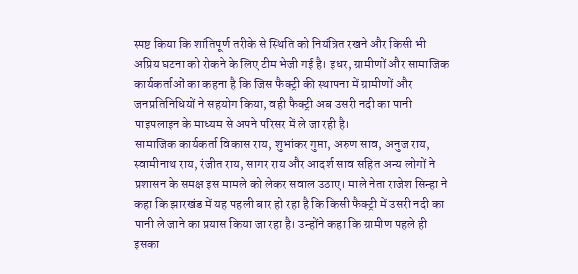स्पष्ट किया कि शांतिपूर्ण तरीके से स्थिति को नियंत्रित रखने और किसी भी अप्रिय घटना को रोकने के लिए टीम भेजी गई है। इधर, ग्रामीणों और सामाजिक कार्यकर्ताओं का कहना है कि जिस फैक्ट्री की स्थापना में ग्रामीणों और जनप्रतिनिधियों ने सहयोग किया, वही फैक्ट्री अब उसरी नदी का पानी पाइपलाइन के माध्यम से अपने परिसर में ले जा रही है।
सामाजिक कार्यकर्ता विकास राय, शुभांकर गुप्ता, अरुण साव, अनुज राय, स्वामीनाथ राय, रंजीत राय, सागर राय और आदर्श साव सहित अन्य लोगों ने प्रशासन के समक्ष इस मामले को लेकर सवाल उठाए। माले नेता राजेश सिन्हा ने कहा कि झारखंड में यह पहली बार हो रहा है कि किसी फैक्ट्री में उसरी नदी का पानी ले जाने का प्रयास किया जा रहा है। उन्होंने कहा कि ग्रामीण पहले ही इसका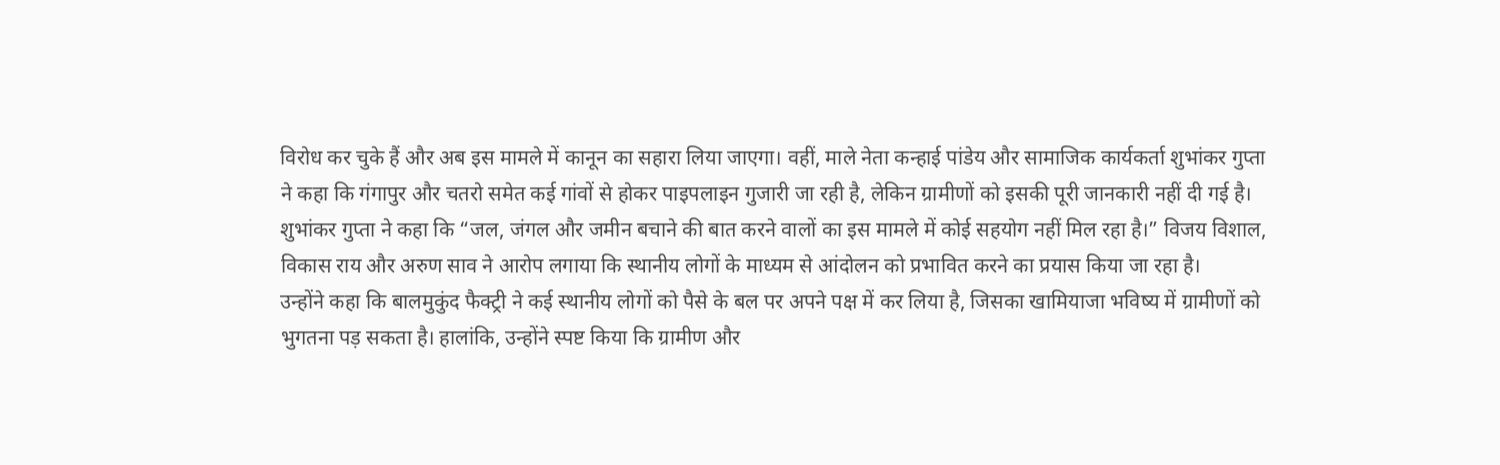विरोध कर चुके हैं और अब इस मामले में कानून का सहारा लिया जाएगा। वहीं, माले नेता कन्हाई पांडेय और सामाजिक कार्यकर्ता शुभांकर गुप्ता ने कहा कि गंगापुर और चतरो समेत कई गांवों से होकर पाइपलाइन गुजारी जा रही है, लेकिन ग्रामीणों को इसकी पूरी जानकारी नहीं दी गई है। शुभांकर गुप्ता ने कहा कि “जल, जंगल और जमीन बचाने की बात करने वालों का इस मामले में कोई सहयोग नहीं मिल रहा है।” विजय विशाल, विकास राय और अरुण साव ने आरोप लगाया कि स्थानीय लोगों के माध्यम से आंदोलन को प्रभावित करने का प्रयास किया जा रहा है।
उन्होंने कहा कि बालमुकुंद फैक्ट्री ने कई स्थानीय लोगों को पैसे के बल पर अपने पक्ष में कर लिया है, जिसका खामियाजा भविष्य में ग्रामीणों को भुगतना पड़ सकता है। हालांकि, उन्होंने स्पष्ट किया कि ग्रामीण और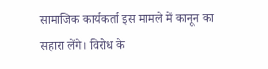सामाजिक कार्यकर्ता इस मामले में कानून का सहारा लेंगे। विरोध के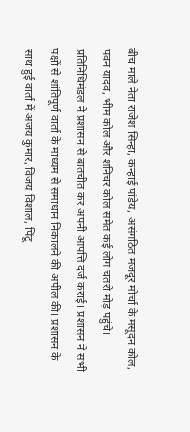बीच माले नेता राजेश सिन्हा, कन्हाई पांडेय, असंगठित मजदूर मोर्चा के मसूदन कोल, पवन यादव, भीम कोल और शनिचर कोल समेत कई लोग चतरो मोड़ पहुंचे। प्रतिनिधिमंडल ने प्रशासन से बातचीत कर अपनी आपत्ति दर्ज कराई। प्रशासन ने सभी पक्षों से शांतिपूर्ण वार्ता के माध्यम से समाधान निकालने की अपील की। प्रशासन के साथ हुई वार्ता में अजय कुमार, विजय विशाल, पिंटू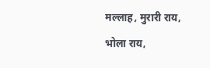मल्लाह, मुरारी राय, भोला राय,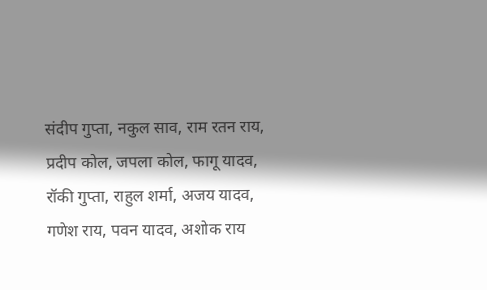संदीप गुप्ता, नकुल साव, राम रतन राय, प्रदीप कोल, जपला कोल, फागू यादव, रॉकी गुप्ता, राहुल शर्मा, अजय यादव, गणेश राय, पवन यादव, अशोक राय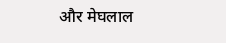और मेघलाल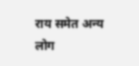राय समेत अन्य लोग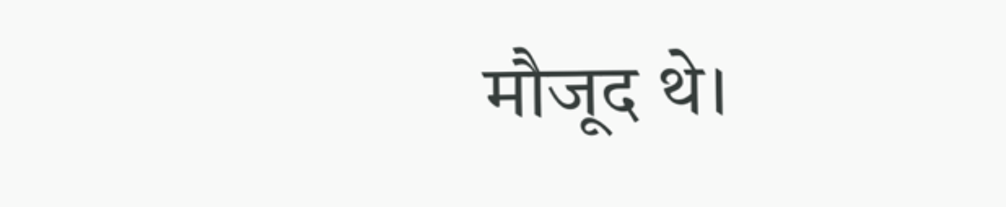मौजूद थे।